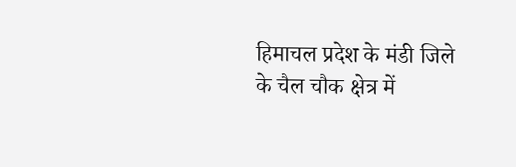हिमाचल प्रदेश के मंडी जिले के चैल चौक क्षेत्र में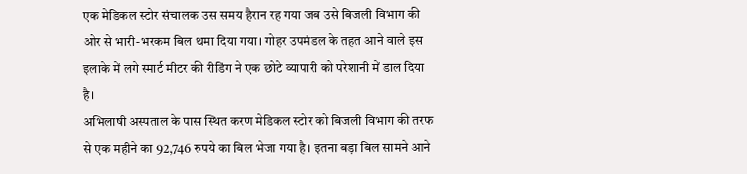एक मेडिकल स्टोर संचालक उस समय हैरान रह गया जब उसे बिजली विभाग की ओर से भारी-भरकम बिल थमा दिया गया। गोहर उपमंडल के तहत आने वाले इस इलाके में लगे स्मार्ट मीटर की रीडिंग ने एक छोटे व्यापारी को परेशानी में डाल दिया है।
अभिलाषी अस्पताल के पास स्थित करण मेडिकल स्टोर को बिजली विभाग की तरफ से एक महीने का 92,746 रुपये का बिल भेजा गया है। इतना बड़ा बिल सामने आने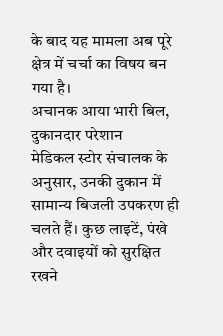के बाद यह मामला अब पूरे क्षेत्र में चर्चा का विषय बन गया है।
अचानक आया भारी बिल, दुकानदार परेशान
मेडिकल स्टोर संचालक के अनुसार, उनकी दुकान में सामान्य बिजली उपकरण ही चलते हैं। कुछ लाइटें, पंखे और दवाइयों को सुरक्षित रखने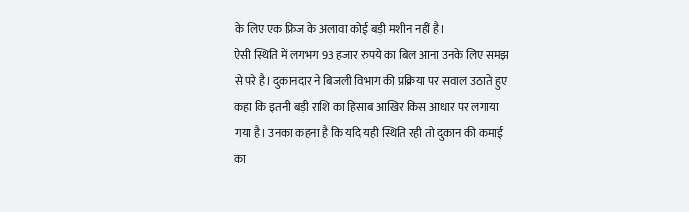के लिए एक फ्रिज के अलावा कोई बड़ी मशीन नहीं है।
ऐसी स्थिति में लगभग 93 हजार रुपये का बिल आना उनके लिए समझ से परे है। दुकानदार ने बिजली विभाग की प्रक्रिया पर सवाल उठाते हुए कहा कि इतनी बड़ी राशि का हिसाब आखिर किस आधार पर लगाया गया है। उनका कहना है कि यदि यही स्थिति रही तो दुकान की कमाई का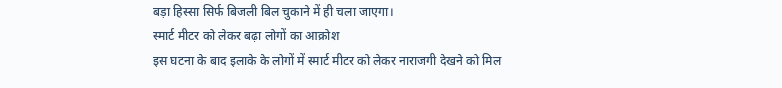बड़ा हिस्सा सिर्फ बिजली बिल चुकाने में ही चला जाएगा।
स्मार्ट मीटर को लेकर बढ़ा लोगों का आक्रोश
इस घटना के बाद इलाके के लोगों में स्मार्ट मीटर को लेकर नाराजगी देखने को मिल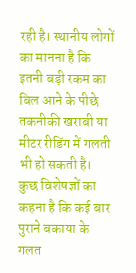रही है। स्थानीय लोगों का मानना है कि इतनी बड़ी रकम का बिल आने के पीछे तकनीकी खराबी या मीटर रीडिंग में गलती भी हो सकती है।
कुछ विशेषज्ञों का कहना है कि कई बार पुराने बकाया के गलत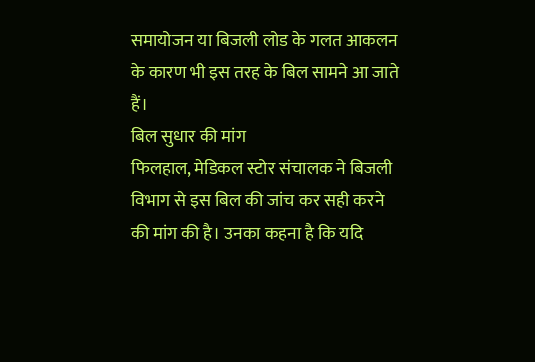समायोजन या बिजली लोड के गलत आकलन के कारण भी इस तरह के बिल सामने आ जाते हैं।
बिल सुधार की मांग
फिलहाल, मेडिकल स्टोर संचालक ने बिजली विभाग से इस बिल की जांच कर सही करने की मांग की है। उनका कहना है कि यदि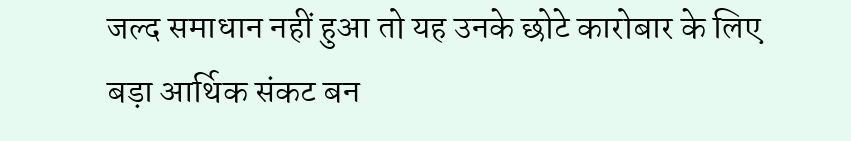जल्द समाधान नहीं हुआ तो यह उनके छोटे कारोबार के लिए बड़ा आर्थिक संकट बन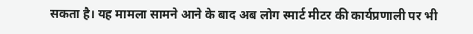सकता है। यह मामला सामने आने के बाद अब लोग स्मार्ट मीटर की कार्यप्रणाली पर भी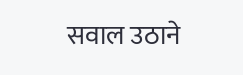सवाल उठाने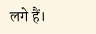लगे हैं।